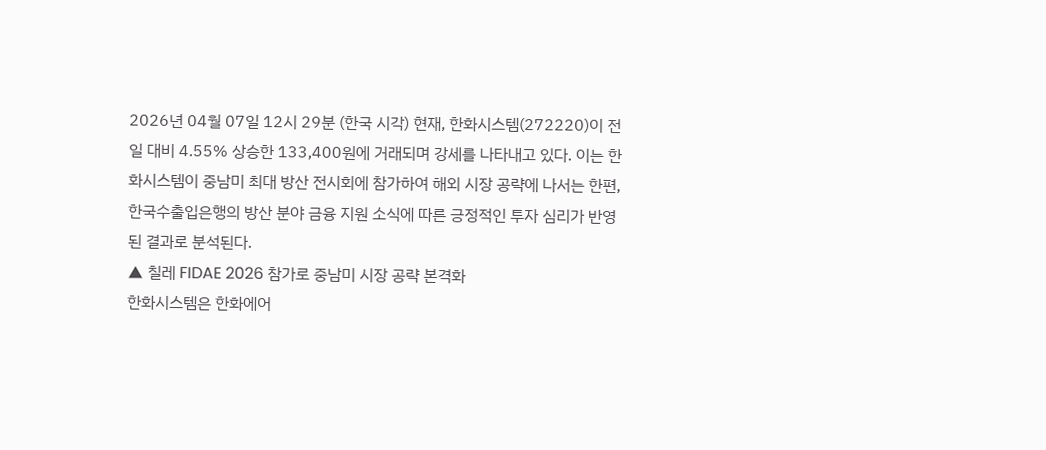2026년 04월 07일 12시 29분 (한국 시각) 현재, 한화시스템(272220)이 전일 대비 4.55% 상승한 133,400원에 거래되며 강세를 나타내고 있다. 이는 한화시스템이 중남미 최대 방산 전시회에 참가하여 해외 시장 공략에 나서는 한편, 한국수출입은행의 방산 분야 금융 지원 소식에 따른 긍정적인 투자 심리가 반영된 결과로 분석된다.
▲ 칠레 FIDAE 2026 참가로 중남미 시장 공략 본격화
한화시스템은 한화에어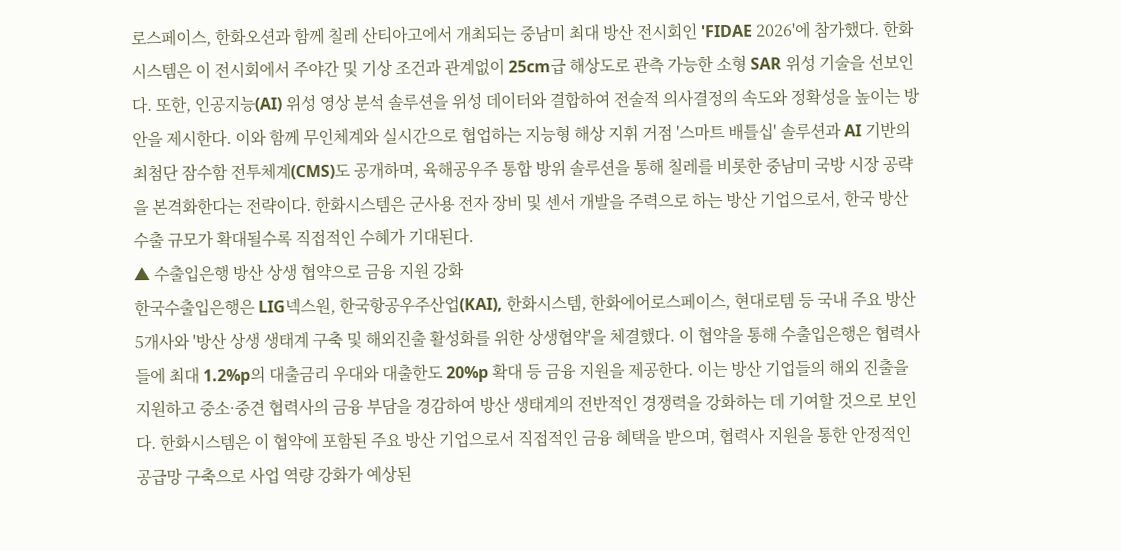로스페이스, 한화오션과 함께 칠레 산티아고에서 개최되는 중남미 최대 방산 전시회인 'FIDAE 2026'에 참가했다. 한화시스템은 이 전시회에서 주야간 및 기상 조건과 관계없이 25cm급 해상도로 관측 가능한 소형 SAR 위성 기술을 선보인다. 또한, 인공지능(AI) 위성 영상 분석 솔루션을 위성 데이터와 결합하여 전술적 의사결정의 속도와 정확성을 높이는 방안을 제시한다. 이와 함께 무인체계와 실시간으로 협업하는 지능형 해상 지휘 거점 '스마트 배틀십' 솔루션과 AI 기반의 최첨단 잠수함 전투체계(CMS)도 공개하며, 육해공우주 통합 방위 솔루션을 통해 칠레를 비롯한 중남미 국방 시장 공략을 본격화한다는 전략이다. 한화시스템은 군사용 전자 장비 및 센서 개발을 주력으로 하는 방산 기업으로서, 한국 방산 수출 규모가 확대될수록 직접적인 수혜가 기대된다.
▲ 수출입은행 방산 상생 협약으로 금융 지원 강화
한국수출입은행은 LIG넥스원, 한국항공우주산업(KAI), 한화시스템, 한화에어로스페이스, 현대로템 등 국내 주요 방산 5개사와 '방산 상생 생태계 구축 및 해외진출 활성화를 위한 상생협약'을 체결했다. 이 협약을 통해 수출입은행은 협력사들에 최대 1.2%p의 대출금리 우대와 대출한도 20%p 확대 등 금융 지원을 제공한다. 이는 방산 기업들의 해외 진출을 지원하고 중소·중견 협력사의 금융 부담을 경감하여 방산 생태계의 전반적인 경쟁력을 강화하는 데 기여할 것으로 보인다. 한화시스템은 이 협약에 포함된 주요 방산 기업으로서 직접적인 금융 혜택을 받으며, 협력사 지원을 통한 안정적인 공급망 구축으로 사업 역량 강화가 예상된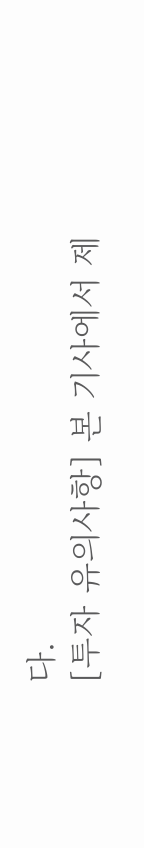다.
[투자 유의사항] 본 기사에서 제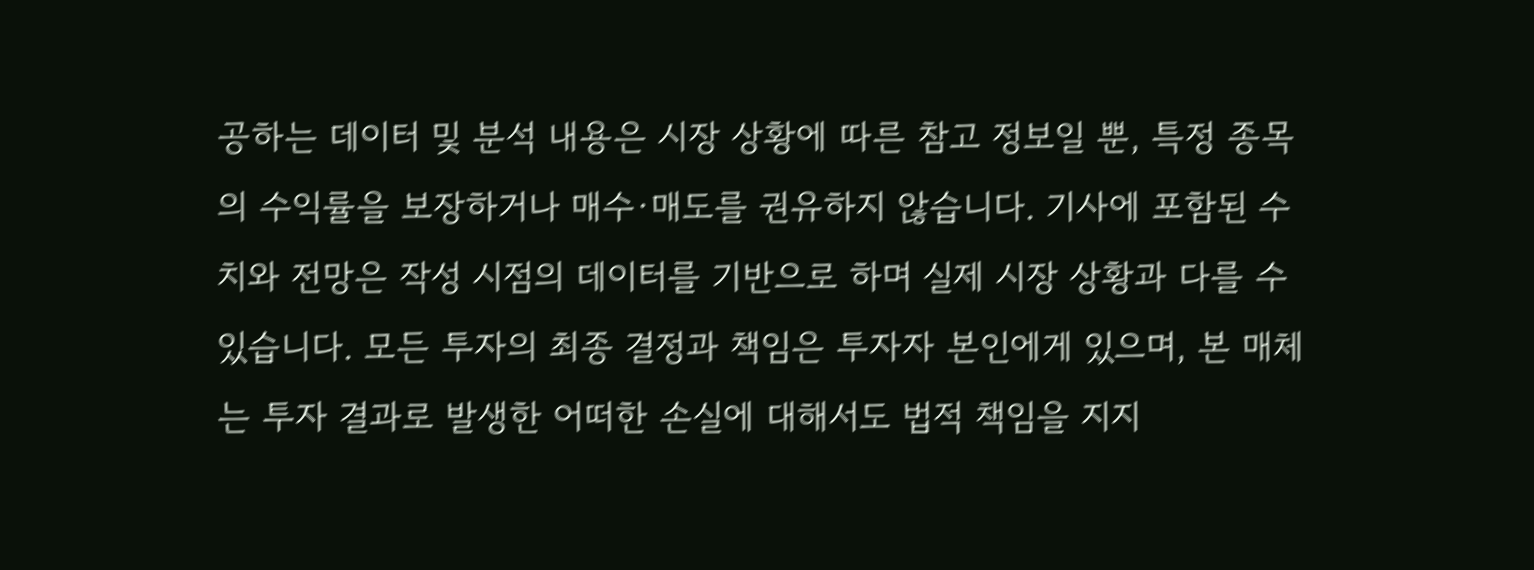공하는 데이터 및 분석 내용은 시장 상황에 따른 참고 정보일 뿐, 특정 종목의 수익률을 보장하거나 매수·매도를 권유하지 않습니다. 기사에 포함된 수치와 전망은 작성 시점의 데이터를 기반으로 하며 실제 시장 상황과 다를 수 있습니다. 모든 투자의 최종 결정과 책임은 투자자 본인에게 있으며, 본 매체는 투자 결과로 발생한 어떠한 손실에 대해서도 법적 책임을 지지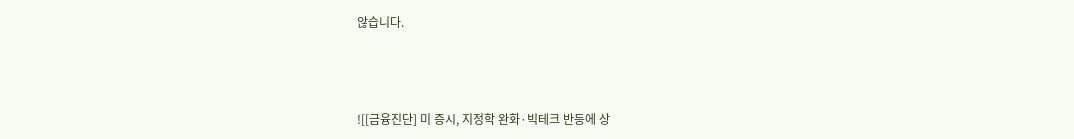않습니다.



![[금융진단] 미 증시, 지정학 완화·빅테크 반등에 상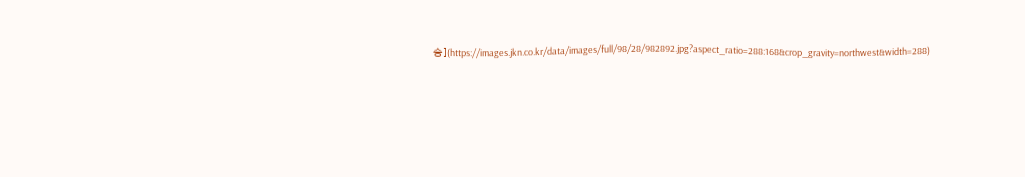승](https://images.jkn.co.kr/data/images/full/98/28/982892.jpg?aspect_ratio=288:168&crop_gravity=northwest&width=288)